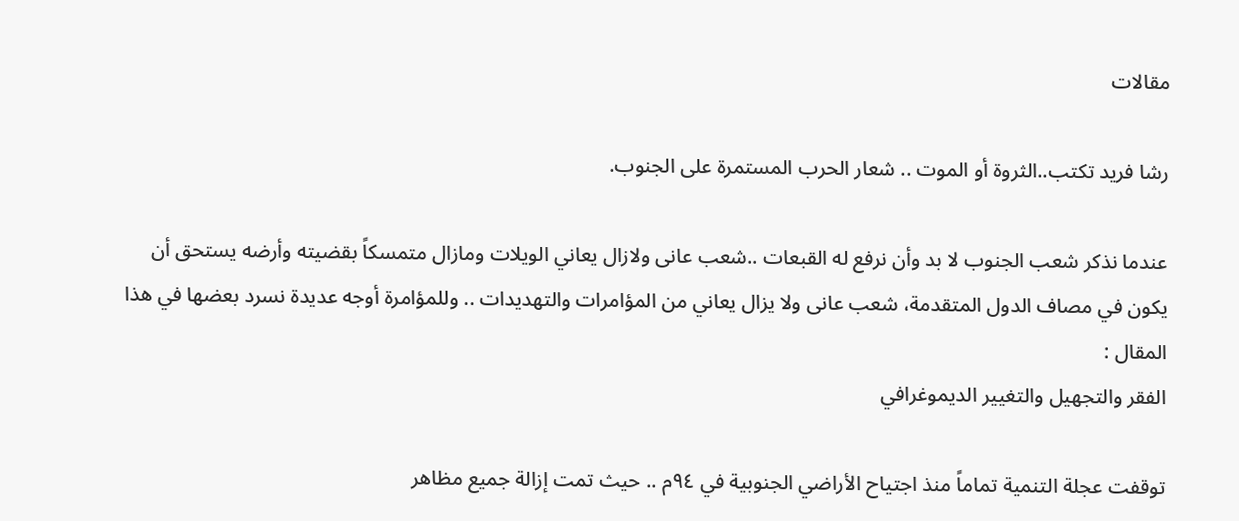مقالات

رشا فريد تكتب..الثروة أو الموت .. شعار الحرب المستمرة على الجنوب.

عندما نذكر شعب الجنوب لا بد وأن نرفع له القبعات ..شعب عانى ولازال يعاني الويلات ومازال متمسكاً بقضيته وأرضه يستحق أن يكون في مصاف الدول المتقدمة، شعب عانى ولا يزال يعاني من المؤامرات والتهديدات .. وللمؤامرة أوجه عديدة نسرد بعضها في هذا المقال :
الفقر والتجهيل والتغيير الديموغرافي

توقفت عجلة التنمية تماماً منذ اجتياح الأراضي الجنوبية في ٩٤م .. حيث تمت إزالة جميع مظاهر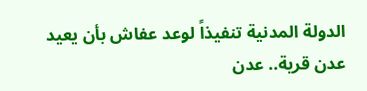الدولة المدنية تنفيذاً لوعد عفاش بأن يعيد عدن قرية.. عدن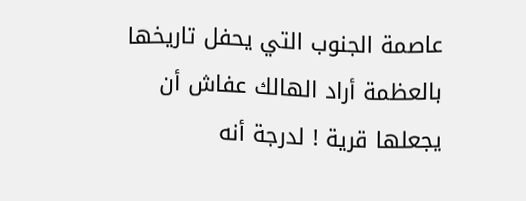عاصمة الجنوب التي يحفل تاريخها بالعظمة أراد الهالك عفاش أن يجعلها قرية ! لدرجة أنه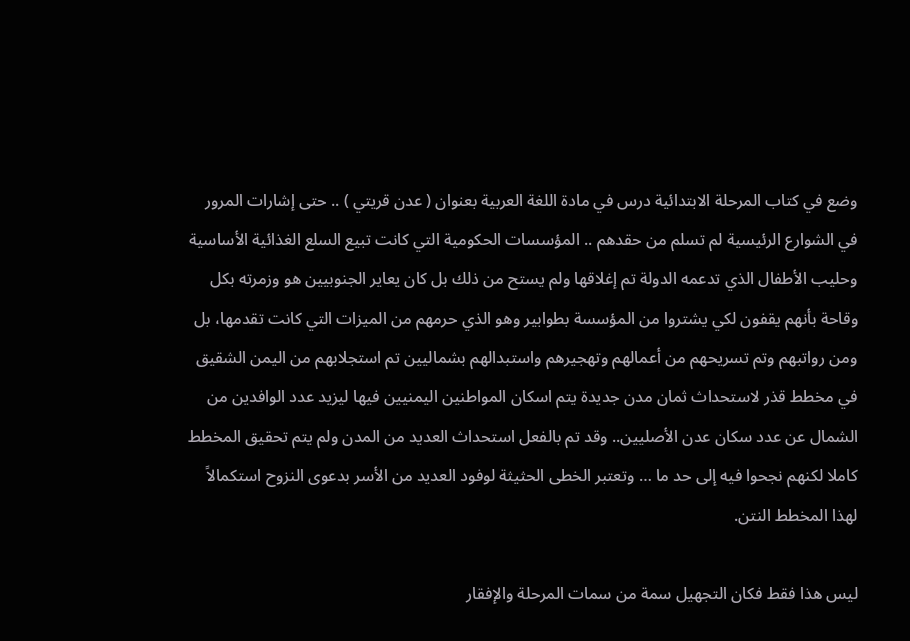وضع في كتاب المرحلة الابتدائية درس في مادة اللغة العربية بعنوان ( عدن قريتي ) .. حتى إشارات المرور في الشوارع الرئيسية لم تسلم من حقدهم .. المؤسسات الحكومية التي كانت تبيع السلع الغذائية الأساسية وحليب الأطفال الذي تدعمه الدولة تم إغلاقها ولم يستح من ذلك بل كان يعاير الجنوبيين هو وزمرته بكل وقاحة بأنهم يقفون لكي يشتروا من المؤسسة بطوابير وهو الذي حرمهم من الميزات التي كانت تقدمها، بل ومن رواتبهم وتم تسريحهم من أعمالهم وتهجيرهم واستبدالهم بشماليين تم استجلابهم من اليمن الشقيق في مخطط قذر لاستحداث ثمان مدن جديدة يتم اسكان المواطنين اليمنيين فيها ليزيد عدد الوافدين من الشمال عن عدد سكان عدن الأصليين.. وقد تم بالفعل استحداث العديد من المدن ولم يتم تحقيق المخطط كاملا لكنهم نجحوا فيه إلى حد ما … وتعتبر الخطى الحثيثة لوفود العديد من الأسر بدعوى النزوح استكمالاً لهذا المخطط النتن.

ليس هذا فقط فكان التجهيل سمة من سمات المرحلة والإفقار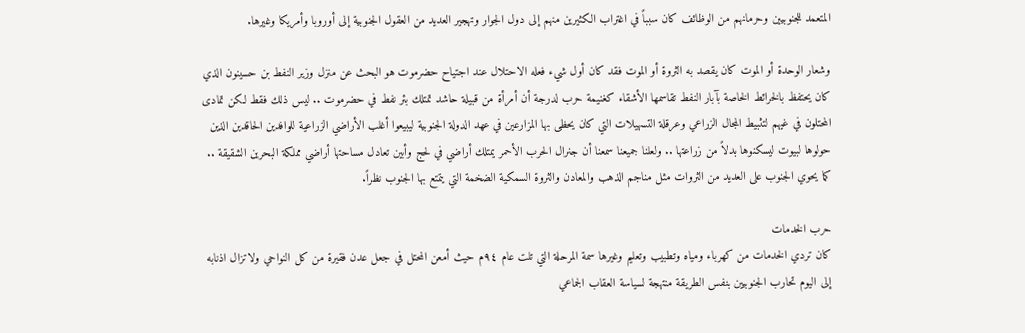المتعمد للجنوبيين وحرمانهم من الوظائف كان سبباً في اغتراب الكثيرين منهم إلى دول الجوار وتهجير العديد من العقول الجنوبية إلى أوروبا وأمريكا وغيرها.

وشعار الوحدة أو الموت كان يقصد به الثروة أو الموت فقد كان أول شيء فعله الاحتلال عند اجتياح حضرموت هو البحث عن منزل وزير النفط بن حسينون الذي كان يحتفظ بالخرائط الخاصة بآبار النفط تقاسمها الأشقاء كغنيمة حرب لدرجة أن أمرأة من قبيلة حاشد تمتلك بئر نفط في حضرموت .. ليس ذلك فقط لكن تمادى المحتلون في غيهم لتثبيط المجال الزراعي وعرقلة التسهيلات التي كان يحظى بها المزارعين في عهد الدولة الجنوبية ليبيعوا أغلب الأراضي الزراعية للوافدين الحاقدين الذين حولوها لبيوت ليسكنوها بدلاً من زراعتها .. ولعلنا جميعنا سمعنا أن جنرال الحرب الأحمر يمتلك أراضي في لحج وأبين تعادل مساحتها أراضي مملكة البحرين الشقيقة ..
كما يحوي الجنوب على العديد من الثروات مثل مناجم الذهب والمعادن والثروة السمكية الضخمة التي يتمتع بها الجنوب نظراً.

حرب الخدمات
كان تردي الخدمات من كهرباء ومياه وتطبيب وتعليم وغيرها سمة المرحلة التي تلت عام ٩٤م حيث أمعن المحتل في جعل عدن فقيرة من كل النواحي ولاتزال اذنابه إلى اليوم تحارب الجنوبيين بنفس الطريقة منتهجة لسياسة العقاب الجماعي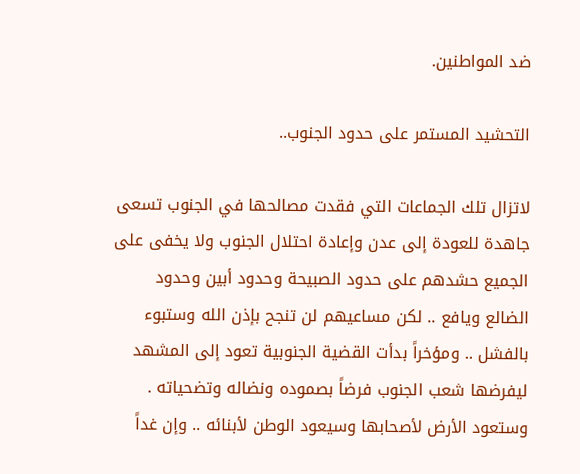ضد المواطنين.

التحشيد المستمر على حدود الجنوب..

لاتزال تلك الجماعات التي فقدت مصالحها في الجنوب تسعى جاهدة للعودة إلى عدن وإعادة احتلال الجنوب ولا يخفى على الجميع حشدهم على حدود الصبيحة وحدود أبين وحدود الضالع ويافع .. لكن مساعيهم لن تنجح بإذن الله وستبوء بالفشل .. ومؤخراً بدأت القضية الجنوبية تعود إلى المشهد ليفرضها شعب الجنوب فرضاً بصموده ونضاله وتضحياته . وستعود الأرض لأصحابها وسيعود الوطن لأبنائه .. وإن غداً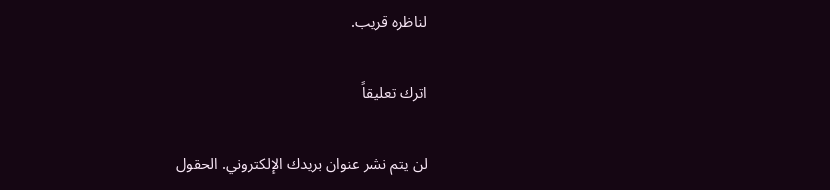لناظره قريب.

اترك تعليقاً

لن يتم نشر عنوان بريدك الإلكتروني. الحقول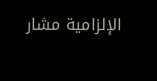الإلزامية مشار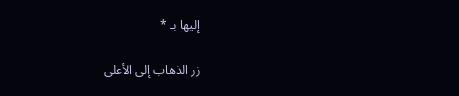إليها بـ *

زر الذهاب إلى الأعلى